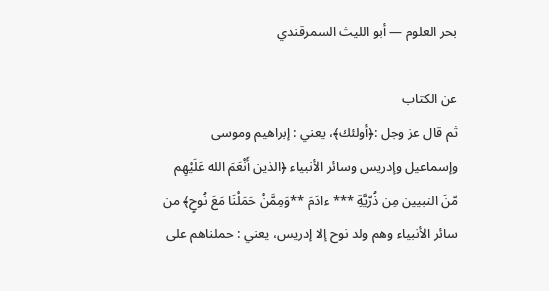بحر العلوم — أبو الليث السمرقندي

عن الكتاب
ثم قال عز وجل :﴿أولئك﴾، يعني : إبراهيم وموسى وإسماعيل وإدريس وسائر الأنبياء ﴿الذين أَنْعَمَ الله عَلَيْهِم مّنَ النبيين مِن ذُرّيَّةِ *** ءادَمَ **وَمِمَّنْ حَمَلْنَا مَعَ نُوحٍ﴾ من سائر الأنبياء وهم ولد نوح إلا إدريس، يعني : حملناهم على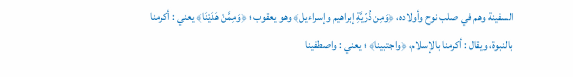السفينة وهم في صلب نوح وأولاده، ﴿وَمِن ذُرّيَّةِ إبراهيم وإسراءيل﴾ وهو يعقوب ؛ ﴿وَمِمَّنْ هَدَيْنَا﴾ يعني : أكرمنا بالنبوة، ويقال : أكرمنا بالإسلام، ﴿واجتبينا﴾ ؛ يعني : واصطفينا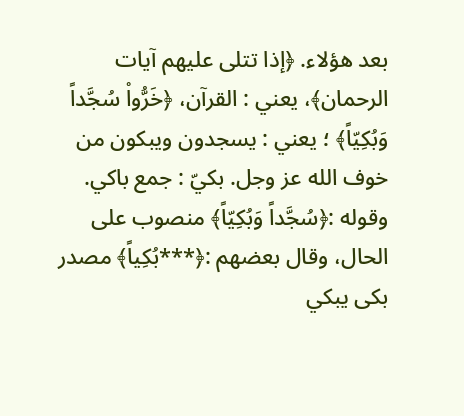بعد هؤلاء. ﴿إذا تتلى عليهم آيات الرحمان﴾، يعني : القرآن، ﴿خَرُّواْ سُجَّداً وَبُكِيّاً﴾ ؛ يعني : يسجدون ويبكون من خوف الله عز وجل. بكيّ : جمع باكي. وقوله :﴿سُجَّداً وَبُكِيّاً﴾ منصوب على الحال، وقال بعضهم :﴿***بُكِياً﴾ مصدر بكى يبكي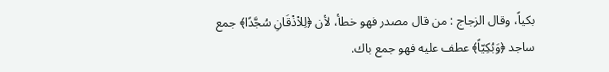بكياً، وقال الزجاج : من قال مصدر فهو خطأ، لأن ﴿لِلاْذْقَانِ سُجَّدًا﴾ جمع ساجد ﴿وَبُكِيّاً﴾ عطف عليه فهو جمع باك.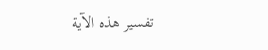تفسير هذه الآية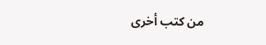من كتب أخرى